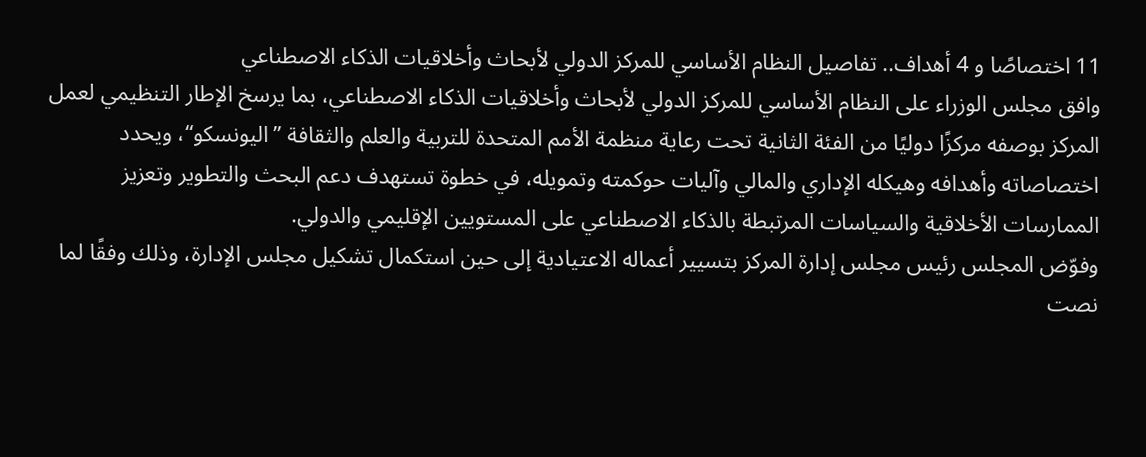11 اختصاصًا و 4 أهداف.. تفاصيل النظام الأساسي للمركز الدولي لأبحاث وأخلاقيات الذكاء الاصطناعي
وافق مجلس الوزراء على النظام الأساسي للمركز الدولي لأبحاث وأخلاقيات الذكاء الاصطناعي، بما يرسخ الإطار التنظيمي لعمل المركز بوصفه مركزًا دوليًا من الفئة الثانية تحت رعاية منظمة الأمم المتحدة للتربية والعلم والثقافة ”اليونسكو“، ويحدد اختصاصاته وأهدافه وهيكله الإداري والمالي وآليات حوكمته وتمويله، في خطوة تستهدف دعم البحث والتطوير وتعزيز الممارسات الأخلاقية والسياسات المرتبطة بالذكاء الاصطناعي على المستويين الإقليمي والدولي.
وفوّض المجلس رئيس مجلس إدارة المركز بتسيير أعماله الاعتيادية إلى حين استكمال تشكيل مجلس الإدارة، وذلك وفقًا لما نصت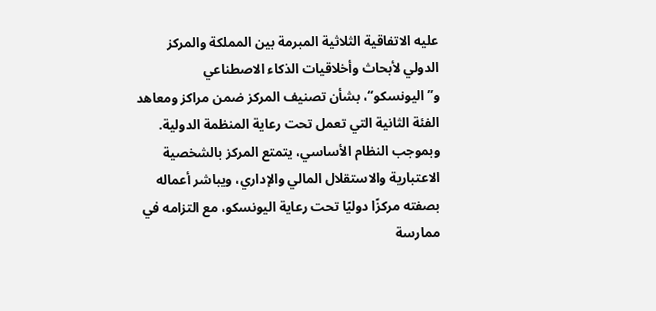عليه الاتفاقية الثلاثية المبرمة بين المملكة والمركز الدولي لأبحاث وأخلاقيات الذكاء الاصطناعي و”اليونسكو“، بشأن تصنيف المركز ضمن مراكز ومعاهد الفئة الثانية التي تعمل تحت رعاية المنظمة الدولية.
وبموجب النظام الأساسي، يتمتع المركز بالشخصية الاعتبارية والاستقلال المالي والإداري، ويباشر أعماله بصفته مركزًا دوليًا تحت رعاية اليونسكو، مع التزامه في ممارسة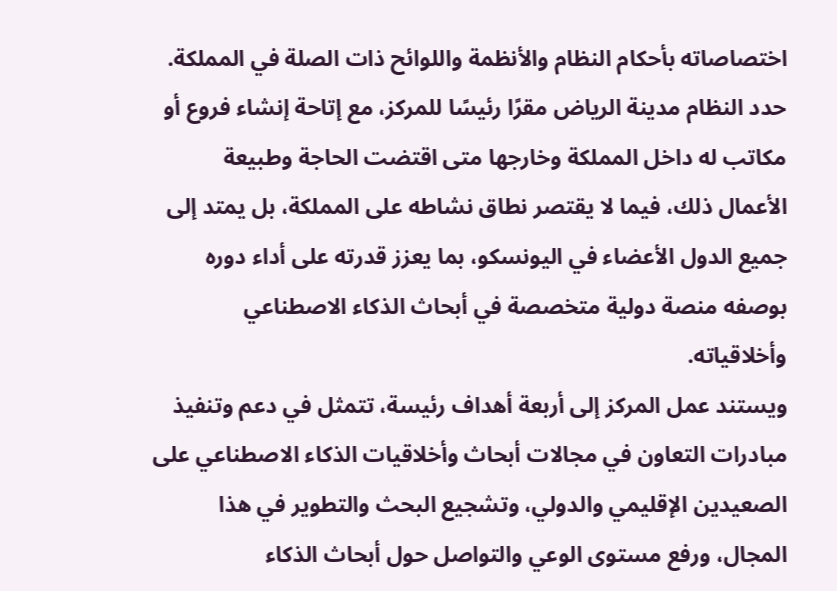اختصاصاته بأحكام النظام والأنظمة واللوائح ذات الصلة في المملكة.
حدد النظام مدينة الرياض مقرًا رئيسًا للمركز، مع إتاحة إنشاء فروع أو مكاتب له داخل المملكة وخارجها متى اقتضت الحاجة وطبيعة الأعمال ذلك، فيما لا يقتصر نطاق نشاطه على المملكة، بل يمتد إلى جميع الدول الأعضاء في اليونسكو، بما يعزز قدرته على أداء دوره بوصفه منصة دولية متخصصة في أبحاث الذكاء الاصطناعي وأخلاقياته.
ويستند عمل المركز إلى أربعة أهداف رئيسة، تتمثل في دعم وتنفيذ مبادرات التعاون في مجالات أبحاث وأخلاقيات الذكاء الاصطناعي على الصعيدين الإقليمي والدولي، وتشجيع البحث والتطوير في هذا المجال، ورفع مستوى الوعي والتواصل حول أبحاث الذكاء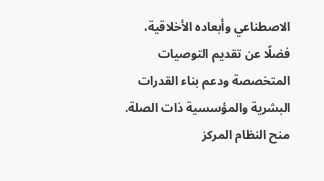الاصطناعي وأبعاده الأخلاقية، فضلًا عن تقديم التوصيات المتخصصة ودعم بناء القدرات البشرية والمؤسسية ذات الصلة.
منح النظام المركز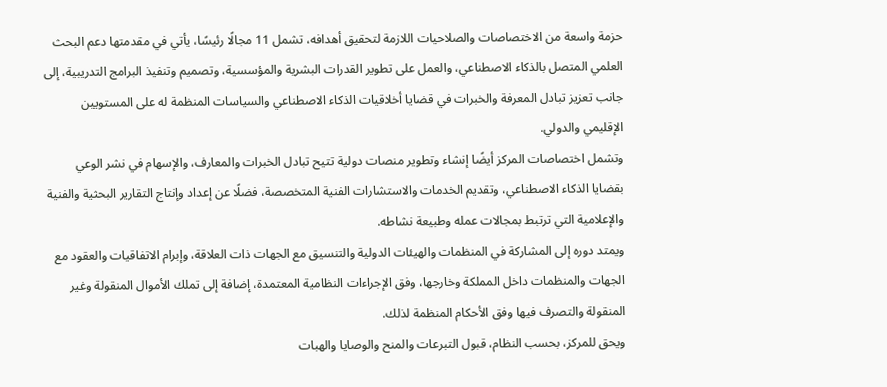حزمة واسعة من الاختصاصات والصلاحيات اللازمة لتحقيق أهدافه، تشمل 11 مجالًا رئيسًا، يأتي في مقدمتها دعم البحث العلمي المتصل بالذكاء الاصطناعي، والعمل على تطوير القدرات البشرية والمؤسسية، وتصميم وتنفيذ البرامج التدريبية، إلى جانب تعزيز تبادل المعرفة والخبرات في قضايا أخلاقيات الذكاء الاصطناعي والسياسات المنظمة له على المستويين الإقليمي والدولي.
وتشمل اختصاصات المركز أيضًا إنشاء وتطوير منصات دولية تتيح تبادل الخبرات والمعارف، والإسهام في نشر الوعي بقضايا الذكاء الاصطناعي، وتقديم الخدمات والاستشارات الفنية المتخصصة، فضلًا عن إعداد وإنتاج التقارير البحثية والفنية والإعلامية التي ترتبط بمجالات عمله وطبيعة نشاطه.
ويمتد دوره إلى المشاركة في المنظمات والهيئات الدولية والتنسيق مع الجهات ذات العلاقة، وإبرام الاتفاقيات والعقود مع الجهات والمنظمات داخل المملكة وخارجها، وفق الإجراءات النظامية المعتمدة، إضافة إلى تملك الأموال المنقولة وغير المنقولة والتصرف فيها وفق الأحكام المنظمة لذلك.
ويحق للمركز، بحسب النظام، قبول التبرعات والمنح والوصايا والهبات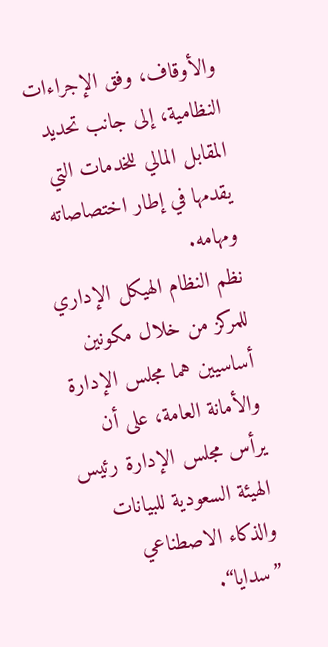والأوقاف، وفق الإجراءات النظامية، إلى جانب تحديد المقابل المالي للخدمات التي يقدمها في إطار اختصاصاته ومهامه.
نظم النظام الهيكل الإداري للمركز من خلال مكونين أساسيين هما مجلس الإدارة والأمانة العامة، على أن يرأس مجلس الإدارة رئيس الهيئة السعودية للبيانات والذكاء الاصطناعي ”سدايا“.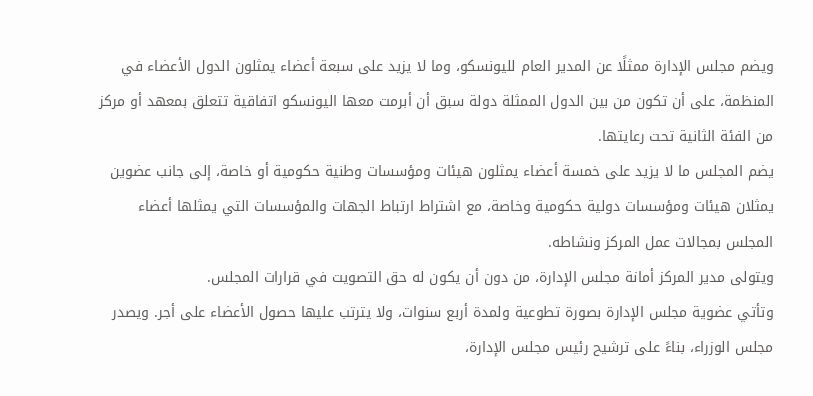ويضم مجلس الإدارة ممثلًا عن المدير العام لليونسكو، وما لا يزيد على سبعة أعضاء يمثلون الدول الأعضاء في المنظمة، على أن تكون من بين الدول الممثلة دولة سبق أن أبرمت معها اليونسكو اتفاقية تتعلق بمعهد أو مركز من الفئة الثانية تحت رعايتها.
يضم المجلس ما لا يزيد على خمسة أعضاء يمثلون هيئات ومؤسسات وطنية حكومية أو خاصة، إلى جانب عضوين يمثلان هيئات ومؤسسات دولية حكومية وخاصة، مع اشتراط ارتباط الجهات والمؤسسات التي يمثلها أعضاء المجلس بمجالات عمل المركز ونشاطه.
ويتولى مدير المركز أمانة مجلس الإدارة، من دون أن يكون له حق التصويت في قرارات المجلس.
وتأتي عضوية مجلس الإدارة بصورة تطوعية ولمدة أربع سنوات، ولا يترتب عليها حصول الأعضاء على أجر. ويصدر مجلس الوزراء، بناءً على ترشيح رئيس مجلس الإدارة،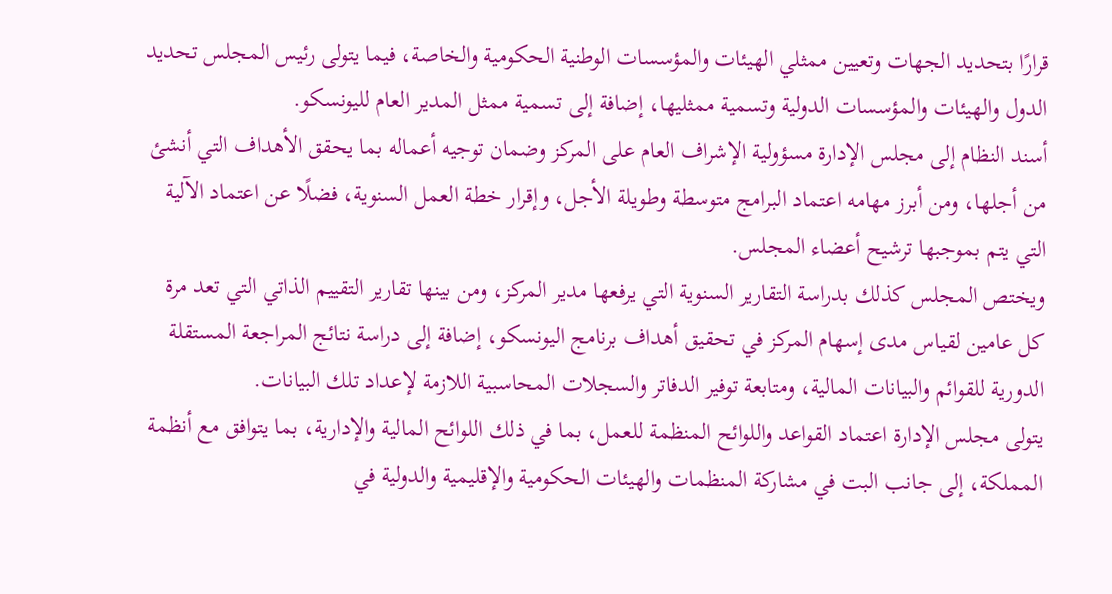قرارًا بتحديد الجهات وتعيين ممثلي الهيئات والمؤسسات الوطنية الحكومية والخاصة، فيما يتولى رئيس المجلس تحديد الدول والهيئات والمؤسسات الدولية وتسمية ممثليها، إضافة إلى تسمية ممثل المدير العام لليونسكو.
أسند النظام إلى مجلس الإدارة مسؤولية الإشراف العام على المركز وضمان توجيه أعماله بما يحقق الأهداف التي أنشئ من أجلها، ومن أبرز مهامه اعتماد البرامج متوسطة وطويلة الأجل، وإقرار خطة العمل السنوية، فضلًا عن اعتماد الآلية التي يتم بموجبها ترشيح أعضاء المجلس.
ويختص المجلس كذلك بدراسة التقارير السنوية التي يرفعها مدير المركز، ومن بينها تقارير التقييم الذاتي التي تعد مرة كل عامين لقياس مدى إسهام المركز في تحقيق أهداف برنامج اليونسكو، إضافة إلى دراسة نتائج المراجعة المستقلة الدورية للقوائم والبيانات المالية، ومتابعة توفير الدفاتر والسجلات المحاسبية اللازمة لإعداد تلك البيانات.
يتولى مجلس الإدارة اعتماد القواعد واللوائح المنظمة للعمل، بما في ذلك اللوائح المالية والإدارية، بما يتوافق مع أنظمة المملكة، إلى جانب البت في مشاركة المنظمات والهيئات الحكومية والإقليمية والدولية في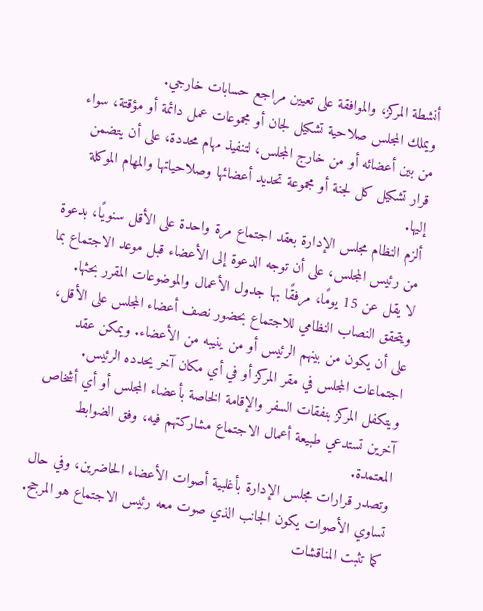أنشطة المركز، والموافقة على تعيين مراجع حسابات خارجي.
ويملك المجلس صلاحية تشكيل لجان أو مجموعات عمل دائمة أو مؤقتة، سواء من بين أعضائه أو من خارج المجلس، لتنفيذ مهام محددة، على أن يتضمن قرار تشكيل كل لجنة أو مجموعة تحديد أعضائها وصلاحياتها والمهام الموكلة إليها.
ألزم النظام مجلس الإدارة بعقد اجتماع مرة واحدة على الأقل سنويًا، بدعوة من رئيس المجلس، على أن توجه الدعوة إلى الأعضاء قبل موعد الاجتماع بما لا يقل عن 15 يومًا، مرفقًا بها جدول الأعمال والموضوعات المقرر بحثها.
ويتحقق النصاب النظامي للاجتماع بحضور نصف أعضاء المجلس على الأقل، على أن يكون من بينهم الرئيس أو من ينيبه من الأعضاء. ويمكن عقد اجتماعات المجلس في مقر المركز أو في أي مكان آخر يحدده الرئيس.
ويتكفل المركز بنفقات السفر والإقامة الخاصة بأعضاء المجلس أو أي أشخاص آخرين تستدعي طبيعة أعمال الاجتماع مشاركتهم فيه، وفق الضوابط المعتمدة.
وتصدر قرارات مجلس الإدارة بأغلبية أصوات الأعضاء الحاضرين، وفي حال تساوي الأصوات يكون الجانب الذي صوت معه رئيس الاجتماع هو المرجح. كما تثبت المناقشات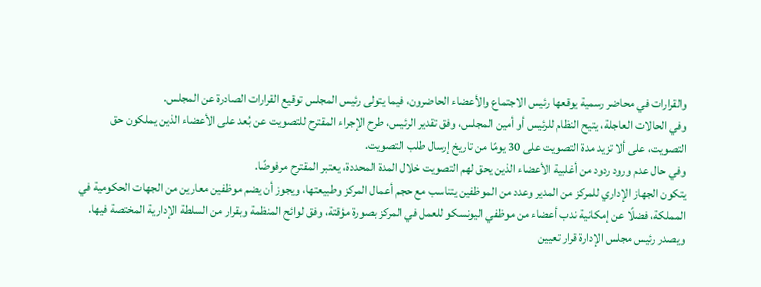والقرارات في محاضر رسمية يوقعها رئيس الاجتماع والأعضاء الحاضرون، فيما يتولى رئيس المجلس توقيع القرارات الصادرة عن المجلس.
وفي الحالات العاجلة، يتيح النظام للرئيس أو أمين المجلس، وفق تقدير الرئيس، طرح الإجراء المقترح للتصويت عن بُعد على الأعضاء الذين يملكون حق التصويت، على ألا تزيد مدة التصويت على 30 يومًا من تاريخ إرسال طلب التصويت.
وفي حال عدم ورود ردود من أغلبية الأعضاء الذين يحق لهم التصويت خلال المدة المحددة، يعتبر المقترح مرفوضًا.
يتكون الجهاز الإداري للمركز من المدير وعدد من الموظفين يتناسب مع حجم أعمال المركز وطبيعتها، ويجوز أن يضم موظفين معارين من الجهات الحكومية في المملكة، فضلًا عن إمكانية ندب أعضاء من موظفي اليونسكو للعمل في المركز بصورة مؤقتة، وفق لوائح المنظمة وبقرار من السلطة الإدارية المختصة فيها.
ويصدر رئيس مجلس الإدارة قرار تعيين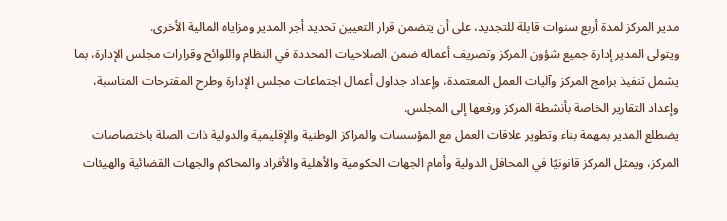مدير المركز لمدة أربع سنوات قابلة للتجديد، على أن يتضمن قرار التعيين تحديد أجر المدير ومزاياه المالية الأخرى.
ويتولى المدير إدارة جميع شؤون المركز وتصريف أعماله ضمن الصلاحيات المحددة في النظام واللوائح وقرارات مجلس الإدارة، بما يشمل تنفيذ برامج المركز وآليات العمل المعتمدة، وإعداد جداول أعمال اجتماعات مجلس الإدارة وطرح المقترحات المناسبة، وإعداد التقارير الخاصة بأنشطة المركز ورفعها إلى المجلس.
يضطلع المدير بمهمة بناء وتطوير علاقات العمل مع المؤسسات والمراكز الوطنية والإقليمية والدولية ذات الصلة باختصاصات المركز، ويمثل المركز قانونيًا في المحافل الدولية وأمام الجهات الحكومية والأهلية والأفراد والمحاكم والجهات القضائية والهيئات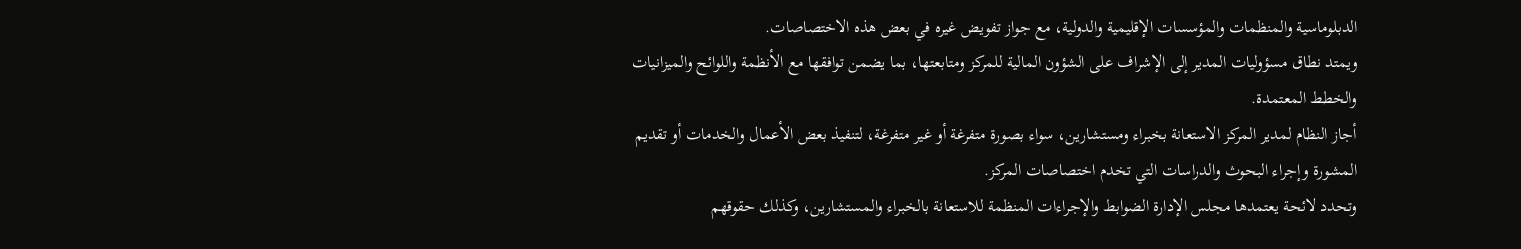الدبلوماسية والمنظمات والمؤسسات الإقليمية والدولية، مع جواز تفويض غيره في بعض هذه الاختصاصات.
ويمتد نطاق مسؤوليات المدير إلى الإشراف على الشؤون المالية للمركز ومتابعتها، بما يضمن توافقها مع الأنظمة واللوائح والميزانيات والخطط المعتمدة.
أجاز النظام لمدير المركز الاستعانة بخبراء ومستشارين، سواء بصورة متفرغة أو غير متفرغة، لتنفيذ بعض الأعمال والخدمات أو تقديم المشورة وإجراء البحوث والدراسات التي تخدم اختصاصات المركز.
وتحدد لائحة يعتمدها مجلس الإدارة الضوابط والإجراءات المنظمة للاستعانة بالخبراء والمستشارين، وكذلك حقوقهم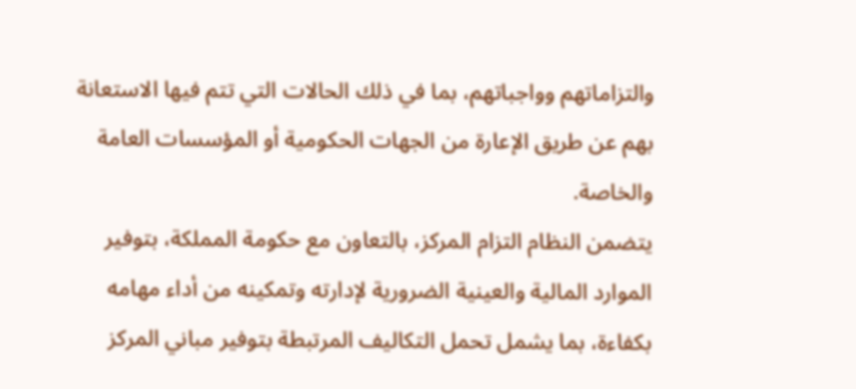والتزاماتهم وواجباتهم، بما في ذلك الحالات التي تتم فيها الاستعانة بهم عن طريق الإعارة من الجهات الحكومية أو المؤسسات العامة والخاصة.
يتضمن النظام التزام المركز، بالتعاون مع حكومة المملكة، بتوفير الموارد المالية والعينية الضرورية لإدارته وتمكينه من أداء مهامه بكفاءة، بما يشمل تحمل التكاليف المرتبطة بتوفير مباني المركز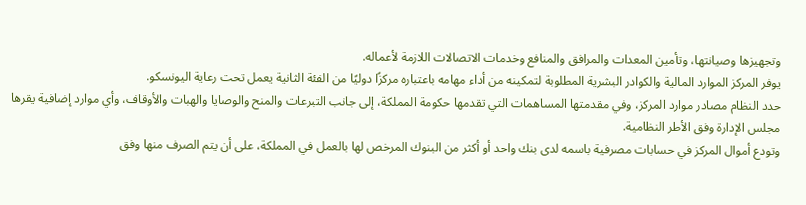وتجهيزها وصيانتها، وتأمين المعدات والمرافق والمنافع وخدمات الاتصالات اللازمة لأعماله.
يوفر المركز الموارد المالية والكوادر البشرية المطلوبة لتمكينه من أداء مهامه باعتباره مركزًا دوليًا من الفئة الثانية يعمل تحت رعاية اليونسكو.
حدد النظام مصادر موارد المركز، وفي مقدمتها المساهمات التي تقدمها حكومة المملكة، إلى جانب التبرعات والمنح والوصايا والهبات والأوقاف، وأي موارد إضافية يقرها مجلس الإدارة وفق الأطر النظامية.
وتودع أموال المركز في حسابات مصرفية باسمه لدى بنك واحد أو أكثر من البنوك المرخص لها بالعمل في المملكة، على أن يتم الصرف منها وفق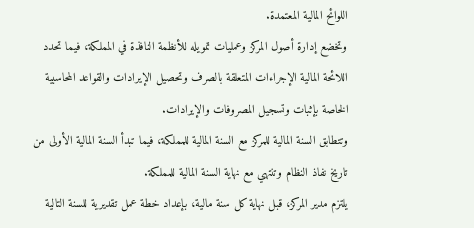اللوائح المالية المعتمدة.
وتخضع إدارة أصول المركز وعمليات تمويله للأنظمة النافذة في المملكة، فيما تحدد اللائحة المالية الإجراءات المتعلقة بالصرف وتحصيل الإيرادات والقواعد المحاسبية الخاصة بإثبات وتسجيل المصروفات والإيرادات.
وتتطابق السنة المالية للمركز مع السنة المالية للمملكة، فيما تبدأ السنة المالية الأولى من تاريخ نفاذ النظام وتنتهي مع نهاية السنة المالية للمملكة.
يلتزم مدير المركز، قبل نهاية كل سنة مالية، بإعداد خطة عمل تقديرية للسنة التالية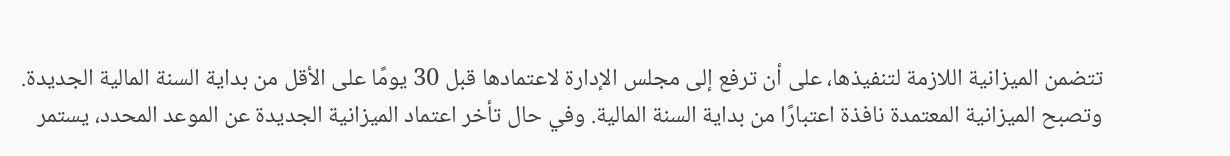تتضمن الميزانية اللازمة لتنفيذها، على أن ترفع إلى مجلس الإدارة لاعتمادها قبل 30 يومًا على الأقل من بداية السنة المالية الجديدة.
وتصبح الميزانية المعتمدة نافذة اعتبارًا من بداية السنة المالية. وفي حال تأخر اعتماد الميزانية الجديدة عن الموعد المحدد، يستمر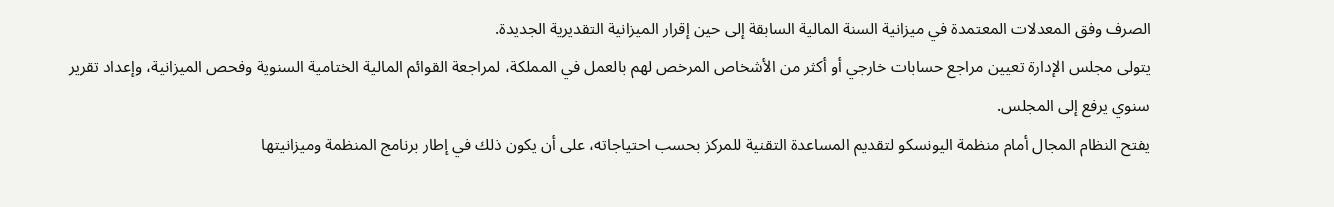الصرف وفق المعدلات المعتمدة في ميزانية السنة المالية السابقة إلى حين إقرار الميزانية التقديرية الجديدة.
يتولى مجلس الإدارة تعيين مراجع حسابات خارجي أو أكثر من الأشخاص المرخص لهم بالعمل في المملكة، لمراجعة القوائم المالية الختامية السنوية وفحص الميزانية، وإعداد تقرير سنوي يرفع إلى المجلس.
يفتح النظام المجال أمام منظمة اليونسكو لتقديم المساعدة التقنية للمركز بحسب احتياجاته، على أن يكون ذلك في إطار برنامج المنظمة وميزانيتها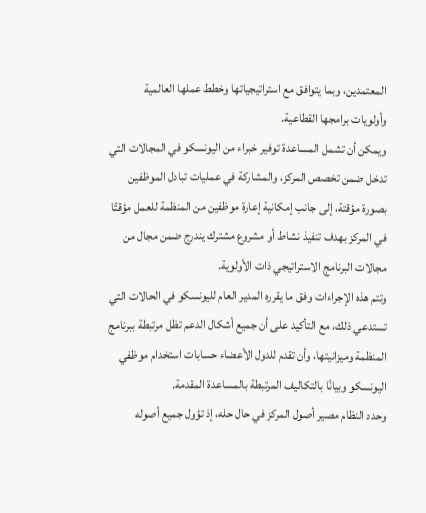المعتمدين، وبما يتوافق مع استراتيجياتها وخطط عملها العالمية وأولويات برامجها القطاعية.
ويمكن أن تشمل المساعدة توفير خبراء من اليونسكو في المجالات التي تدخل ضمن تخصص المركز، والمشاركة في عمليات تبادل الموظفين بصورة مؤقتة، إلى جانب إمكانية إعارة موظفين من المنظمة للعمل مؤقتًا في المركز بهدف تنفيذ نشاط أو مشروع مشترك يندرج ضمن مجال من مجالات البرنامج الاستراتيجي ذات الأولوية.
وتتم هذه الإجراءات وفق ما يقرره المدير العام لليونسكو في الحالات التي تستدعي ذلك، مع التأكيد على أن جميع أشكال الدعم تظل مرتبطة ببرنامج المنظمة وميزانيتها، وأن تقدم للدول الأعضاء حسابات استخدام موظفي اليونسكو وبيانًا بالتكاليف المرتبطة بالمساعدة المقدمة.
وحدد النظام مصير أصول المركز في حال حله، إذ تؤول جميع أصوله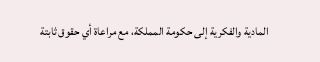المادية والفكرية إلى حكومة المملكة، مع مراعاة أي حقوق ثابتة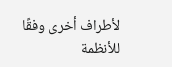لأطراف أخرى وفقًا للأنظمة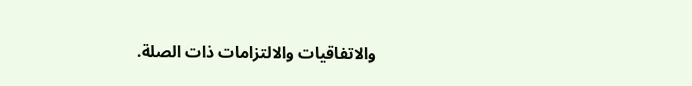والاتفاقيات والالتزامات ذات الصلة.